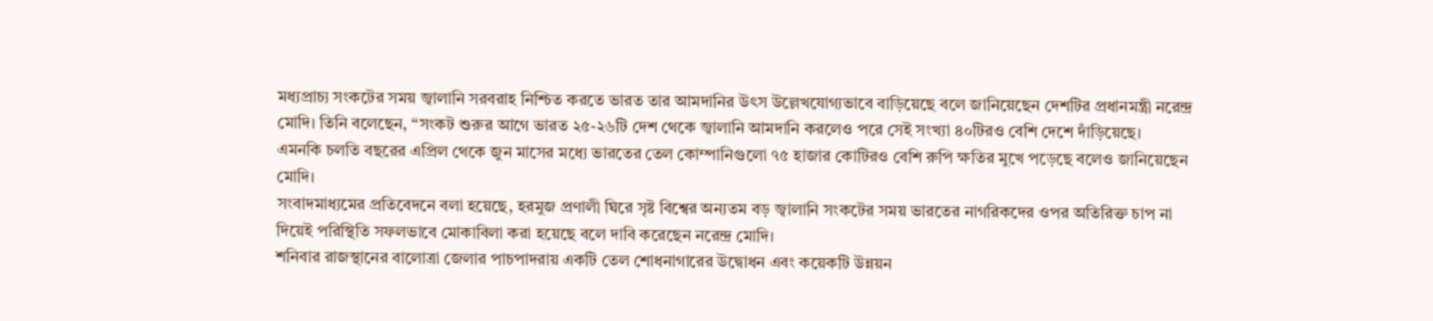মধ্যপ্রাচ্য সংকটের সময় জ্বালানি সরবরাহ নিশ্চিত করতে ভারত তার আমদানির উৎস উল্লেখযোগ্যভাবে বাড়িয়েছে বলে জানিয়েছেন দেশটির প্রধানমন্ত্রী নরেন্দ্র মোদি। তিনি বলেছেন, “সংকট শুরুর আগে ভারত ২৫-২৬টি দেশ থেকে জ্বালানি আমদানি করলেও পরে সেই সংখ্যা ৪০টিরও বেশি দেশে দাঁড়িয়েছে।
এমনকি চলতি বছরের এপ্রিল থেকে জুন মাসের মধ্যে ভারতের তেল কোম্পানিগুলো ৭৫ হাজার কোটিরও বেশি রুপি ক্ষতির মুখে পড়েছে বলেও জানিয়েছেন মোদি।
সংবাদমাধ্যমের প্রতিবেদনে বলা হয়েছে, হরমুজ প্রণালী ঘিরে সৃষ্ট বিশ্বের অন্যতম বড় জ্বালানি সংকটের সময় ভারতের নাগরিকদের ওপর অতিরিক্ত চাপ না দিয়েই পরিস্থিতি সফলভাবে মোকাবিলা করা হয়েছে বলে দাবি করেছেন নরেন্দ্র মোদি।
শনিবার রাজস্থানের বালোত্রা জেলার পাচপাদরায় একটি তেল শোধনাগারের উদ্বোধন এবং কয়েকটি উন্নয়ন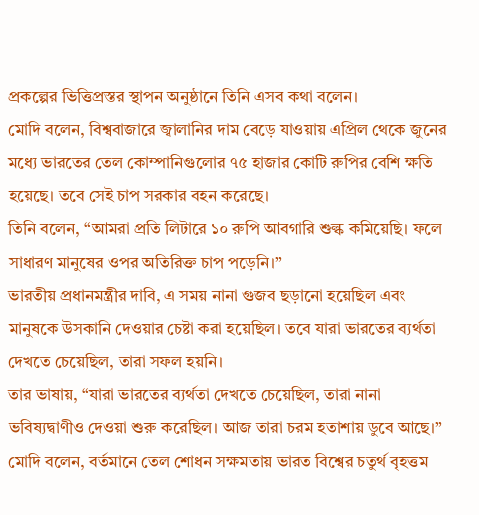প্রকল্পের ভিত্তিপ্রস্তর স্থাপন অনুষ্ঠানে তিনি এসব কথা বলেন।
মোদি বলেন, বিশ্ববাজারে জ্বালানির দাম বেড়ে যাওয়ায় এপ্রিল থেকে জুনের মধ্যে ভারতের তেল কোম্পানিগুলোর ৭৫ হাজার কোটি রুপির বেশি ক্ষতি হয়েছে। তবে সেই চাপ সরকার বহন করেছে।
তিনি বলেন, “আমরা প্রতি লিটারে ১০ রুপি আবগারি শুল্ক কমিয়েছি। ফলে সাধারণ মানুষের ওপর অতিরিক্ত চাপ পড়েনি।”
ভারতীয় প্রধানমন্ত্রীর দাবি, এ সময় নানা গুজব ছড়ানো হয়েছিল এবং মানুষকে উসকানি দেওয়ার চেষ্টা করা হয়েছিল। তবে যারা ভারতের ব্যর্থতা দেখতে চেয়েছিল, তারা সফল হয়নি।
তার ভাষায়, “যারা ভারতের ব্যর্থতা দেখতে চেয়েছিল, তারা নানা ভবিষ্যদ্বাণীও দেওয়া শুরু করেছিল। আজ তারা চরম হতাশায় ডুবে আছে।”
মোদি বলেন, বর্তমানে তেল শোধন সক্ষমতায় ভারত বিশ্বের চতুর্থ বৃহত্তম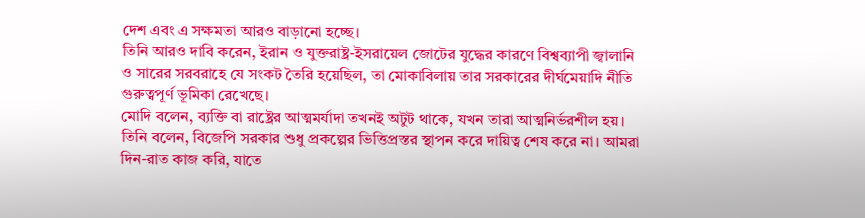দেশ এবং এ সক্ষমতা আরও বাড়ানো হচ্ছে।
তিনি আরও দাবি করেন, ইরান ও যুক্তরাষ্ট্র-ইসরায়েল জোটের যুদ্ধের কারণে বিশ্বব্যাপী জ্বালানি ও সারের সরবরাহে যে সংকট তৈরি হয়েছিল, তা মোকাবিলায় তার সরকারের দীর্ঘমেয়াদি নীতি গুরুত্বপূর্ণ ভূমিকা রেখেছে।
মোদি বলেন, ব্যক্তি বা রাষ্ট্রের আত্মমর্যাদা তখনই অটুট থাকে, যখন তারা আত্মনির্ভরশীল হয়। তিনি বলেন, বিজেপি সরকার শুধু প্রকল্পের ভিত্তিপ্রস্তর স্থাপন করে দায়িত্ব শেষ করে না। আমরা দিন-রাত কাজ করি, যাতে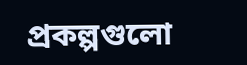প্রকল্পগুলো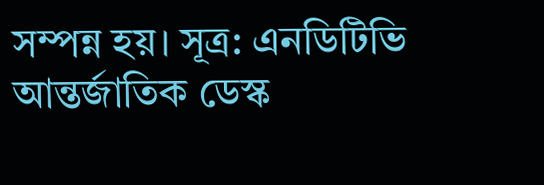সম্পন্ন হয়। সূত্র: এনডিটিভি
আন্তর্জাতিক ডেস্ক